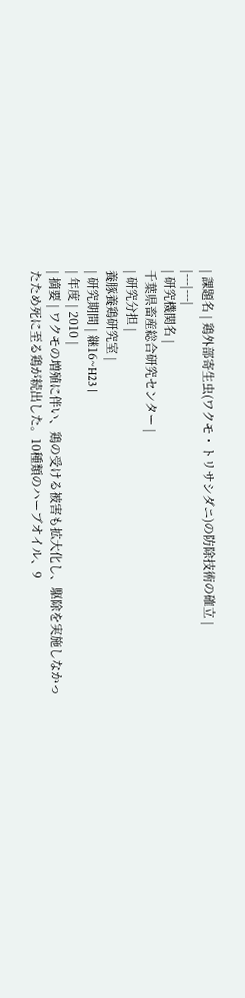| 課題名 | 鶏外部寄生虫(ワクモ・トリサシダニ)の防除技術の確立 |
|---|---|
| 研究機関名 |
千葉県畜産総合研究センター |
| 研究分担 |
養豚養鶏研究室 |
| 研究期間 | 継16~H23 |
| 年度 | 2010 |
| 摘要 | ワクモの増殖に伴い、鶏の受ける被害も拡大化し、駆除を実施しなかったため死に至る鶏が続出した。10種類のハーブオイル、9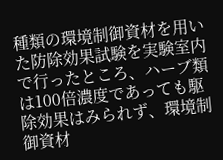種類の環境制御資材を用いた防除効果試験を実験室内で行ったところ、ハーブ類は100倍濃度であっても駆除効果はみられず、環境制御資材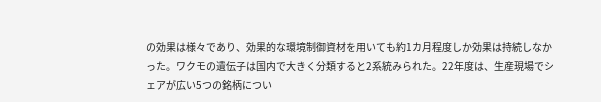の効果は様々であり、効果的な環境制御資材を用いても約1カ月程度しか効果は持続しなかった。ワクモの遺伝子は国内で大きく分類すると2系統みられた。22年度は、生産現場でシェアが広い5つの銘柄につい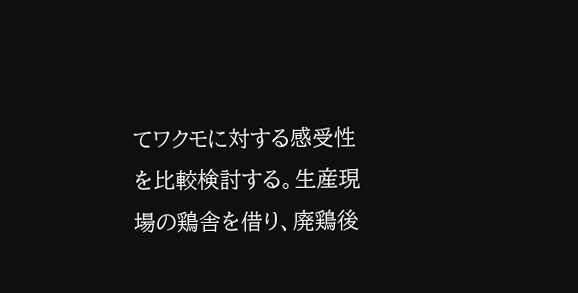てワクモに対する感受性を比較検討する。生産現場の鶏舎を借り、廃鶏後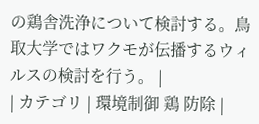の鶏舎洗浄について検討する。鳥取大学ではワクモが伝播するウィルスの検討を行う。 |
| カテゴリ | 環境制御 鶏 防除 |